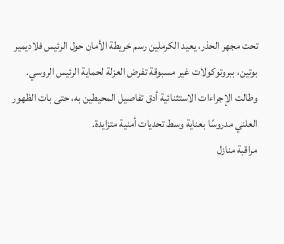تحت مجهر الحذر، يعيد الكرملين رسم خريطة الأمان حول الرئيس فلاديمير بوتين، ببروتوكولات غير مسبوقة تفرض العزلة لحماية الرئيس الروسي.
وطالت الإجراءات الاستثنائية أدق تفاصيل المحيطين به، حتى بات الظهور العلني مدروسًا بعناية وسط تحديات أمنية متزايدة.
مراقبة منازل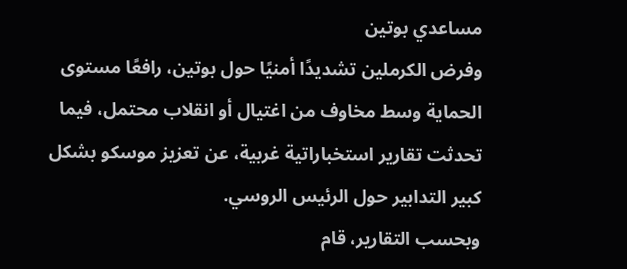مساعدي بوتين
وفرض الكرملين تشديدًا أمنيًا حول بوتين، رافعًا مستوى الحماية وسط مخاوف من اغتيال أو انقلاب محتمل، فيما تحدثت تقارير استخباراتية غربية، عن تعزيز موسكو بشكل كبير التدابير حول الرئيس الروسي.
وبحسب التقارير، قام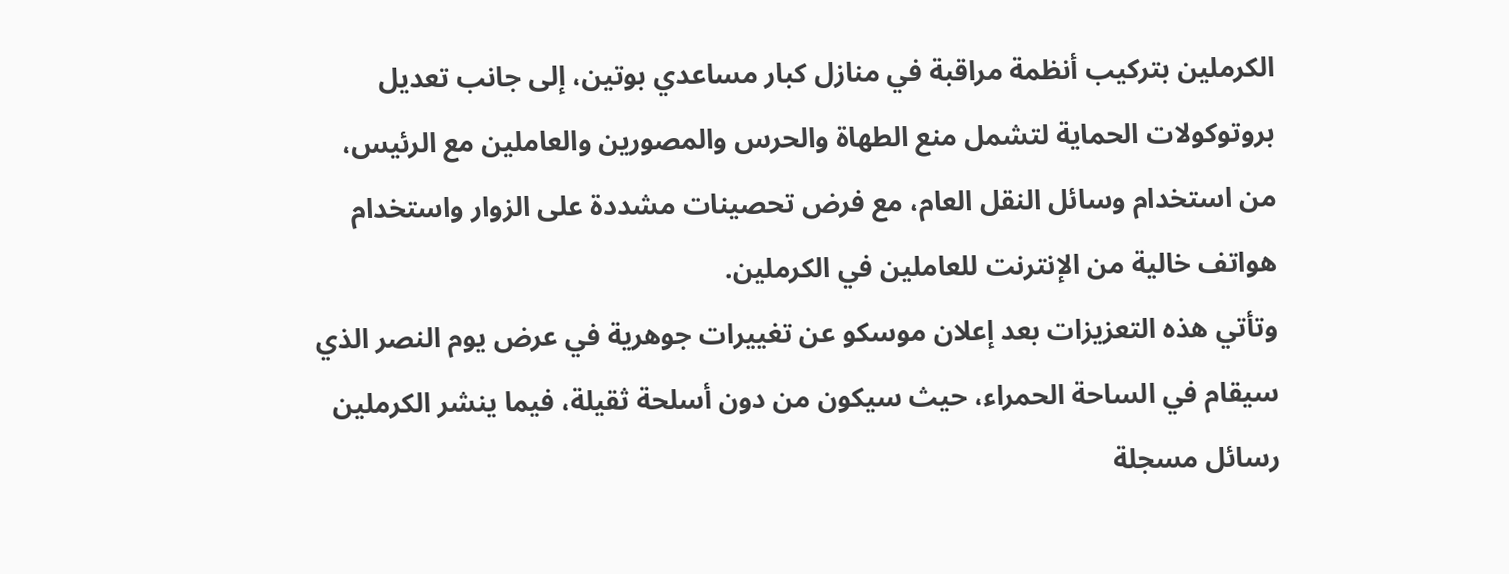الكرملين بتركيب أنظمة مراقبة في منازل كبار مساعدي بوتين، إلى جانب تعديل بروتوكولات الحماية لتشمل منع الطهاة والحرس والمصورين والعاملين مع الرئيس، من استخدام وسائل النقل العام، مع فرض تحصينات مشددة على الزوار واستخدام هواتف خالية من الإنترنت للعاملين في الكرملين.
وتأتي هذه التعزيزات بعد إعلان موسكو عن تغييرات جوهرية في عرض يوم النصر الذي سيقام في الساحة الحمراء، حيث سيكون من دون أسلحة ثقيلة، فيما ينشر الكرملين رسائل مسجلة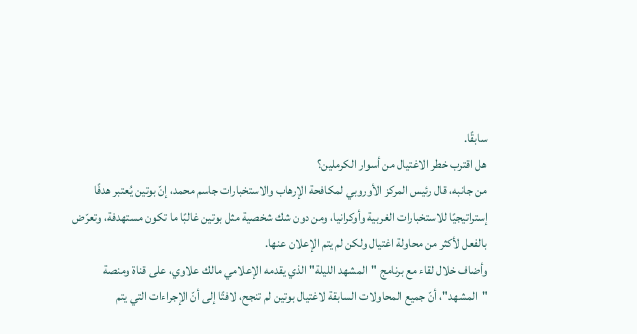سابقًا.
هل اقترب خطر الاغتيال من أسوار الكرملين؟
من جانبه، قال رئيس المركز الأوروبي لمكافحة الإرهاب والاستخبارات جاسم محمد، إنّ بوتين يُعتبر هدفًا إستراتيجيًا للاستخبارات الغربية وأوكرانيا، ومن دون شك شخصية مثل بوتين غالبًا ما تكون مستهدفة، وتعرّض بالفعل لأكثر من محاولة اغتيال ولكن لم يتم الإعلان عنها.
وأضاف خلال لقاء مع برنامج "المشهد الليلة" الذي يقدمه الإعلامي مالك علاوي، على قناة ومنصة "المشهد"، أنّ جميع المحاولات السابقة لاغتيال بوتين لم تنجح، لافتًا إلى أنّ الإجراءات التي يتم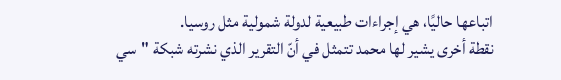اتباعها حاليًا، هي إجراءات طبيعية لدولة شمولية مثل روسيا.
نقطة أخرى يشير لها محمد تتمثل في أنّ التقرير الذي نشرته شبكة "سي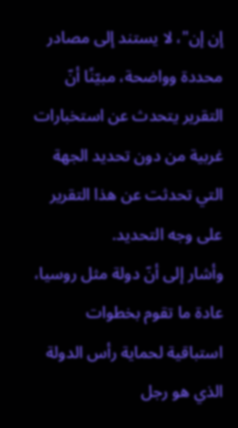إن إن"، لا يستند إلى مصادر محددة وواضحة، مبيّنًا أنّ التقرير يتحدث عن استخبارات غربية من دون تحديد الجهة التي تحدثت عن هذا التقرير على وجه التحديد.
وأشار إلى أنّ دولة مثل روسيا، عادة ما تقوم بخطوات استباقية لحماية رأس الدولة الذي هو رجل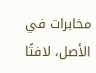مخابرات في الأصل، لافتًا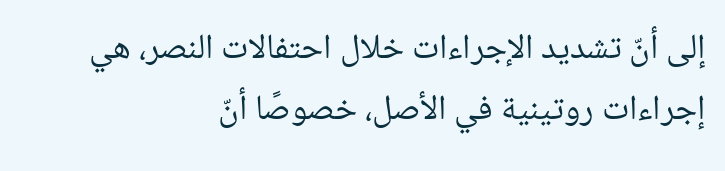إلى أنّ تشديد الإجراءات خلال احتفالات النصر، هي إجراءات روتينية في الأصل، خصوصًا أنّ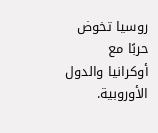روسيا تخوض حربًا مع أوكرانيا والدول الأوروبية.